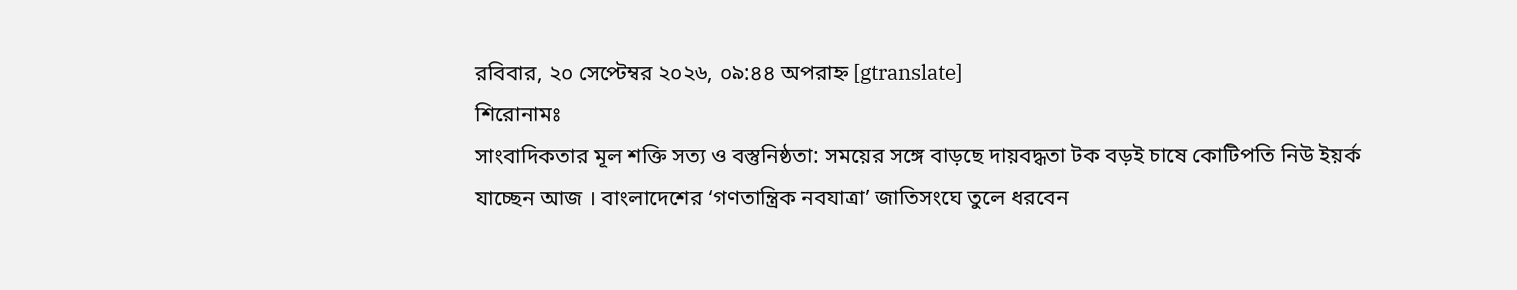রবিবার, ২০ সেপ্টেম্বর ২০২৬, ০৯:৪৪ অপরাহ্ন [gtranslate]
শিরোনামঃ
সাংবাদিকতার মূল শক্তি সত্য ও বস্তুনিষ্ঠতা: সময়ের সঙ্গে বাড়ছে দায়বদ্ধতা টক বড়ই চাষে কোটিপতি নিউ ইয়র্ক যাচ্ছেন আজ । বাংলাদেশের ‘গণতান্ত্রিক নবযাত্রা’ জাতিসংঘে তুলে ধরবেন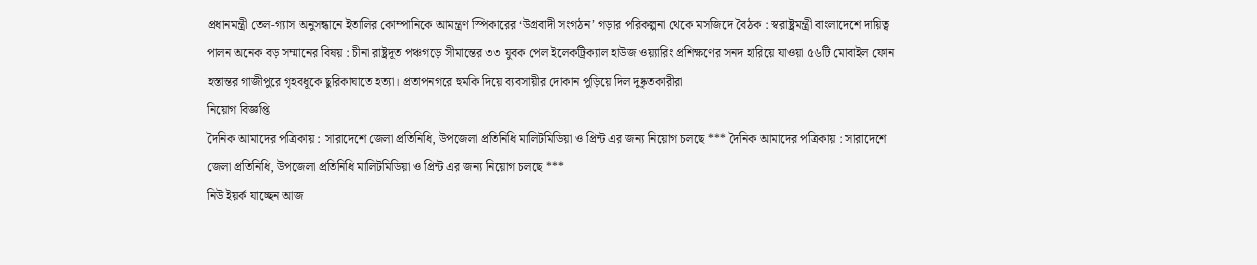প্রধানমন্ত্রী তেল-গ্যাস অনুসন্ধানে ইতালির কোম্পানিকে আমন্ত্রণ স্পিকারের ‘উগ্রবাদী সংগঠন’ গড়ার পরিকল্পনা থেকে মসজিদে বৈঠক : স্বরাষ্ট্রমন্ত্রী বাংলাদেশে দায়িত্ব পালন অনেক বড় সম্মানের বিষয় : চীনা রাষ্ট্রদূত পঞ্চগড়ে সীমান্তের ৩৩ যুবক পেল ইলেকট্রিক্যাল হাউজ ওয়্যারিং প্রশিক্ষণের সনদ হারিয়ে যাওয়া ৫৬টি মোবাইল ফোন হস্তান্তর গাজীপুরে গৃহবধূকে ছুরিকাঘাতে হত্যা। প্রতাপনগরে হুমকি দিয়ে ব্যবসায়ীর দোকান পুড়িয়ে দিল দুষ্কৃতকারীরা
নিয়োগ বিজ্ঞপ্তি
দৈনিক আমাদের পত্রিকায় : সারাদেশে জেলা প্রতিনিধি, উপজেলা প্রতিনিধি মালিটমিডিয়া ও প্রিন্ট এর জন্য নিয়োগ চলছে *** দৈনিক আমাদের পত্রিকায় : সারাদেশে জেলা প্রতিনিধি, উপজেলা প্রতিনিধি মালিটমিডিয়া ও প্রিন্ট এর জন্য নিয়োগ চলছে ***
নিউ ইয়র্ক যাচ্ছেন আজ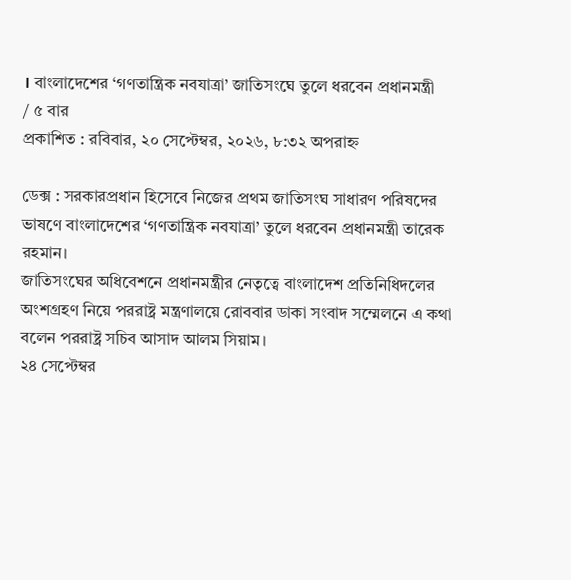। বাংলাদেশের ‘গণতান্ত্রিক নবযাত্রা’ জাতিসংঘে তুলে ধরবেন প্রধানমন্ত্রী
/ ৫ বার
প্রকাশিত : রবিবার, ২০ সেপ্টেম্বর, ২০২৬, ৮:৩২ অপরাহ্ন

ডেক্স : সরকারপ্রধান হিসেবে নিজের প্রথম জাতিসংঘ সাধারণ পরিষদের ভাষণে বাংলাদেশের ‘গণতান্ত্রিক নবযাত্রা’ তুলে ধরবেন প্রধানমন্ত্রী তারেক রহমান।
জাতিসংঘের অধিবেশনে প্রধানমন্ত্রীর নেতৃত্বে বাংলাদেশ প্রতিনিধিদলের অংশগ্রহণ নিয়ে পররাষ্ট্র মন্ত্রণালয়ে রোববার ডাকা সংবাদ সম্মেলনে এ কথা বলেন পররাষ্ট্র সচিব আসাদ আলম সিয়াম।
২৪ সেপ্টেম্বর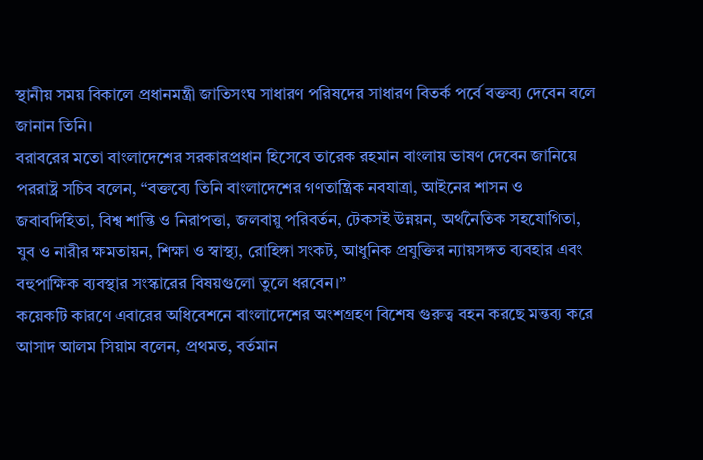স্থানীয় সময় বিকালে প্রধানমন্ত্রী জাতিসংঘ সাধারণ পরিষদের সাধারণ বিতর্ক পর্বে বক্তব্য দেবেন বলে জানান তিনি।
বরাবরের মতো বাংলাদেশের সরকারপ্রধান হিসেবে তারেক রহমান বাংলায় ভাষণ দেবেন জানিয়ে পররাষ্ট্র সচিব বলেন, “বক্তব্যে তিনি বাংলাদেশের গণতান্ত্রিক নবযাত্রা, আইনের শাসন ও জবাবদিহিতা, বিশ্ব শান্তি ও নিরাপত্তা, জলবায়ু পরিবর্তন, টেকসই উন্নয়ন, অর্থনৈতিক সহযোগিতা, যুব ও নারীর ক্ষমতায়ন, শিক্ষা ও স্বাস্থ্য, রোহিঙ্গা সংকট, আধুনিক প্রযুক্তির ন্যায়সঙ্গত ব্যবহার এবং বহুপাক্ষিক ব্যবস্থার সংস্কারের বিষয়গুলো তুলে ধরবেন।”
কয়েকটি কারণে এবারের অধিবেশনে বাংলাদেশের অংশগ্রহণ বিশেষ গুরুত্ব বহন করছে মন্তব্য করে আসাদ আলম সিয়াম বলেন, প্রথমত, বর্তমান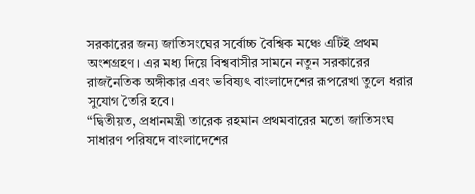সরকারের জন্য জাতিসংঘের সর্বোচ্চ বৈশ্বিক মঞ্চে এটিই প্রথম অংশগ্রহণ। এর মধ্য দিয়ে বিশ্ববাসীর সামনে নতুন সরকারের রাজনৈতিক অঙ্গীকার এবং ভবিষ্যৎ বাংলাদেশের রূপরেখা তুলে ধরার সুযোগ তৈরি হবে।
“দ্বিতীয়ত, প্রধানমন্ত্রী তারেক রহমান প্রথমবারের মতো জাতিসংঘ সাধারণ পরিষদে বাংলাদেশের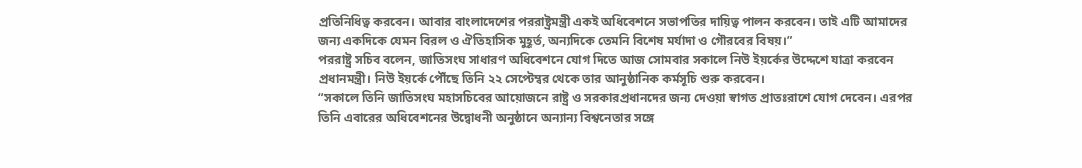প্রতিনিধিত্ব করবেন। আবার বাংলাদেশের পররাষ্ট্রমন্ত্রী একই অধিবেশনে সভাপতির দায়িত্ব পালন করবেন। তাই এটি আমাদের জন্য একদিকে যেমন বিরল ও ঐতিহাসিক মুহূর্ত, অন্যদিকে তেমনি বিশেষ মর্যাদা ও গৌরবের বিষয়।”
পররাষ্ট্র সচিব বলেন, জাতিসংঘ সাধারণ অধিবেশনে যোগ দিতে আজ সোমবার সকালে নিউ ইয়র্কের উদ্দেশে যাত্রা করবেন প্রধানমন্ত্রী। নিউ ইয়র্কে পৌঁছে তিনি ২২ সেপ্টেম্বর থেকে তার আনুষ্ঠানিক কর্মসূচি শুরু করবেন।
“সকালে তিনি জাতিসংঘ মহাসচিবের আয়োজনে রাষ্ট্র ও সরকারপ্রধানদের জন্য দেওয়া স্বাগত প্রাতঃরাশে যোগ দেবেন। এরপর তিনি এবারের অধিবেশনের উদ্বোধনী অনুষ্ঠানে অন্যান্য বিশ্বনেতার সঙ্গে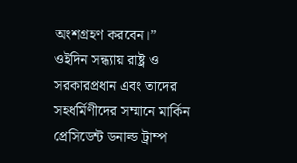অংশগ্রহণ করবেন।”
ওইদিন সন্ধ্যায় রাষ্ট্র ও সরকারপ্রধান এবং তাদের সহধর্মিণীদের সম্মানে মার্কিন প্রেসিডেন্ট ডনাল্ড ট্রাম্প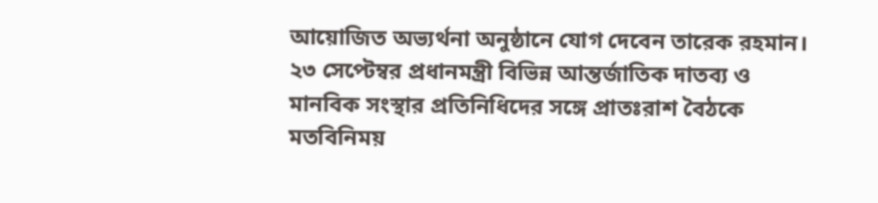আয়োজিত অভ্যর্থনা অনুষ্ঠানে যোগ দেবেন তারেক রহমান।
২৩ সেপ্টেম্বর প্রধানমন্ত্রী বিভিন্ন আন্তর্জাতিক দাতব্য ও মানবিক সংস্থার প্রতিনিধিদের সঙ্গে প্রাতঃরাশ বৈঠকে মতবিনিময়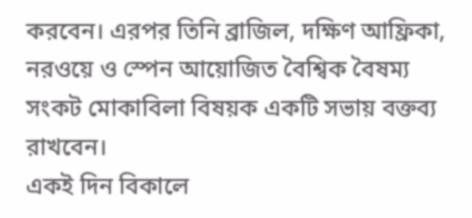করবেন। এরপর তিনি ব্রাজিল, দক্ষিণ আফ্রিকা, নরওয়ে ও স্পেন আয়োজিত বৈশ্বিক বৈষম্য সংকট মোকাবিলা বিষয়ক একটি সভায় বক্তব্য রাখবেন।
একই দিন বিকালে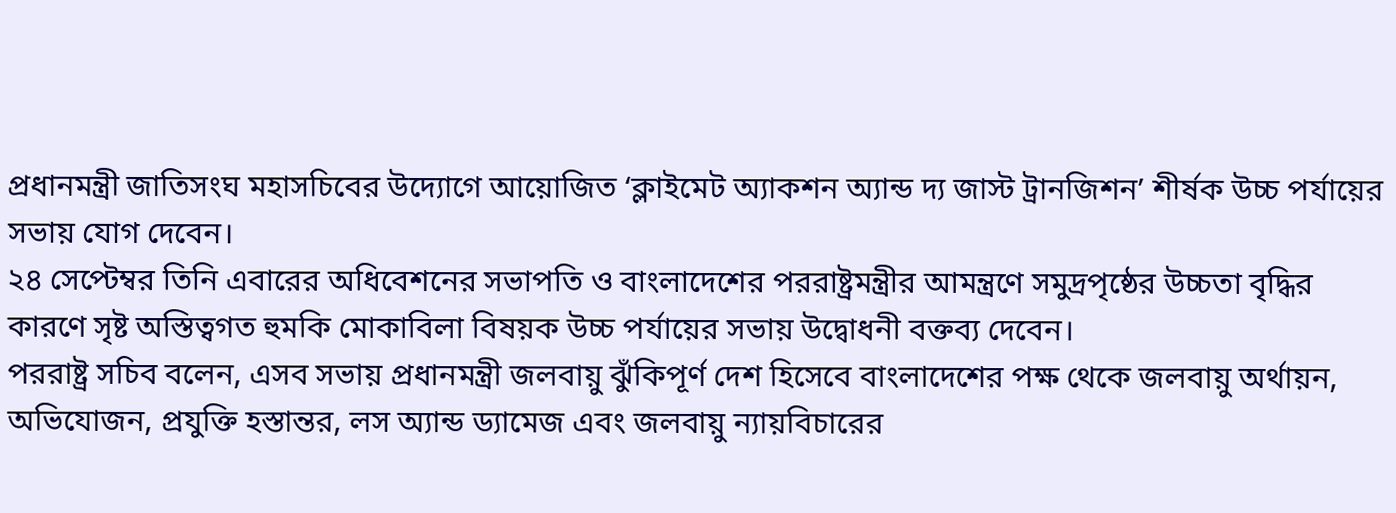প্রধানমন্ত্রী জাতিসংঘ মহাসচিবের উদ্যোগে আয়োজিত ‘ক্লাইমেট অ্যাকশন অ্যান্ড দ্য জাস্ট ট্রানজিশন’ শীর্ষক উচ্চ পর্যায়ের সভায় যোগ দেবেন।
২৪ সেপ্টেম্বর তিনি এবারের অধিবেশনের সভাপতি ও বাংলাদেশের পররাষ্ট্রমন্ত্রীর আমন্ত্রণে সমুদ্রপৃষ্ঠের উচ্চতা বৃদ্ধির কারণে সৃষ্ট অস্তিত্বগত হুমকি মোকাবিলা বিষয়ক উচ্চ পর্যায়ের সভায় উদ্বোধনী বক্তব্য দেবেন।
পররাষ্ট্র সচিব বলেন, এসব সভায় প্রধানমন্ত্রী জলবায়ু ঝুঁকিপূর্ণ দেশ হিসেবে বাংলাদেশের পক্ষ থেকে জলবায়ু অর্থায়ন, অভিযোজন, প্রযুক্তি হস্তান্তর, লস অ্যান্ড ড্যামেজ এবং জলবায়ু ন্যায়বিচারের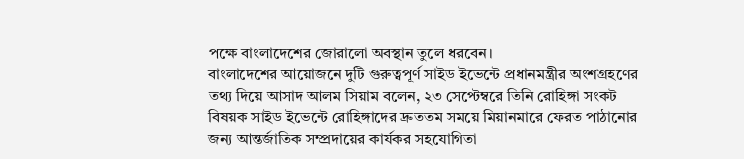পক্ষে বাংলাদেশের জোরালো অবস্থান তুলে ধরবেন।
বাংলাদেশের আয়োজনে দুটি গুরুত্বপূর্ণ সাইড ইভেন্টে প্রধানমন্ত্রীর অংশগ্রহণের তথ্য দিয়ে আসাদ আলম সিয়াম বলেন, ২৩ সেপ্টেম্বরে তিনি রোহিঙ্গা সংকট বিষয়ক সাইড ইভেন্টে রোহিঙ্গাদের দ্রুততম সময়ে মিয়ানমারে ফেরত পাঠানোর জন্য আন্তর্জাতিক সম্প্রদায়ের কার্যকর সহযোগিতা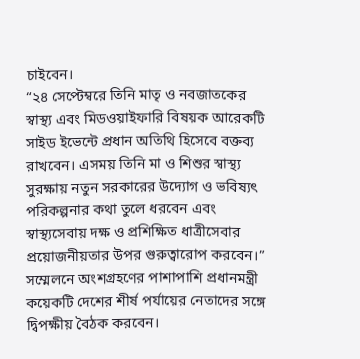চাইবেন।
“২৪ সেপ্টেম্বরে তিনি মাতৃ ও নবজাতকের স্বাস্থ্য এবং মিডওয়াইফারি বিষয়ক আরেকটি সাইড ইভেন্টে প্রধান অতিথি হিসেবে বক্তব্য রাখবেন। এসময় তিনি মা ও শিশুর স্বাস্থ্য সুরক্ষায় নতুন সরকারের উদ্যোগ ও ভবিষ্যৎ পরিকল্পনার কথা তুলে ধরবেন এবং স্বাস্থ্যসেবায় দক্ষ ও প্রশিক্ষিত ধাত্রীসেবার প্রয়োজনীয়তার উপর গুরুত্বারোপ করবেন।”
সম্মেলনে অংশগ্রহণের পাশাপাশি প্রধানমন্ত্রী কয়েকটি দেশের শীর্ষ পর্যায়ের নেতাদের সঙ্গে দ্বিপক্ষীয় বৈঠক করবেন।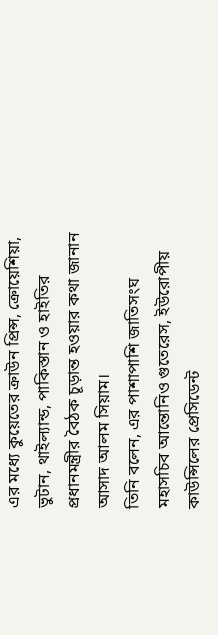এর মধ্যে কুয়েতের ক্রাউন প্রিন্স, ক্রোয়েশিয়া, ভুটান, থাইল্যান্ড, পাকিস্তান ও হাইতির প্রধানমন্ত্রীর বৈঠক চূড়ান্ত হওয়ার কথা জানান আসাদ আলম সিয়াম।
তিনি বলেন, এর পাশাপাশি জাতিসংঘ মহাসচিব আন্তোনিও গুতেরেস, ইউরোপীয় কাউন্সিলের প্রেসিডেন্ট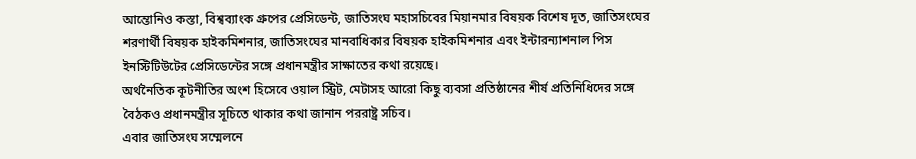আন্তোনিও কস্তা, বিশ্বব্যাংক গ্রুপের প্রেসিডেন্ট, জাতিসংঘ মহাসচিবের মিয়ানমার বিষয়ক বিশেষ দূত, জাতিসংঘের শরণার্থী বিষয়ক হাইকমিশনার, জাতিসংঘের মানবাধিকার বিষয়ক হাইকমিশনার এবং ইন্টারন্যাশনাল পিস ইনস্টিটিউটের প্রেসিডেন্টের সঙ্গে প্রধানমন্ত্রীর সাক্ষাতের কথা রয়েছে।
অর্থনৈতিক কূটনীতির অংশ হিসেবে ওয়াল স্ট্রিট, মেটাসহ আরো কিছু ব্যবসা প্রতিষ্ঠানের শীর্ষ প্রতিনিধিদের সঙ্গে বৈঠকও প্রধানমন্ত্রীর সূচিতে থাকার কথা জানান পররাষ্ট্র সচিব।
এবার জাতিসংঘ সম্মেলনে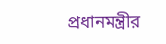প্রধানমন্ত্রীর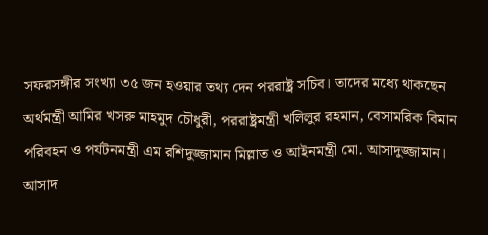সফরসঙ্গীর সংখ্যা ৩৫ জন হওয়ার তথ্য দেন পররাষ্ট্র সচিব। তাদের মধ্যে থাকছেন অর্থমন্ত্রী আমির খসরু মাহমুদ চৌধুরী, পররাষ্ট্রমন্ত্রী খলিলুর রহমান, বেসামরিক বিমান পরিবহন ও পর্যটনমন্ত্রী এম রশিদুজ্জামান মিল্লাত ও আইনমন্ত্রী মো. আসাদুজ্জামান।
আসাদ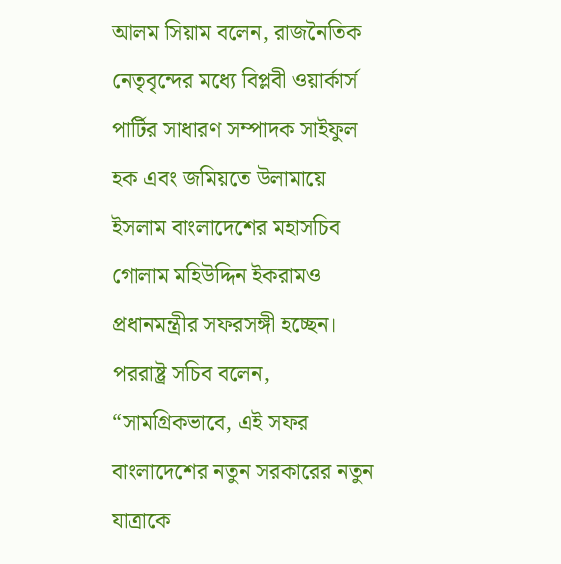আলম সিয়াম বলেন, রাজনৈতিক নেতৃবৃন্দের মধ্যে বিপ্লবী ওয়ার্কার্স পার্টির সাধারণ সম্পাদক সাইফুল হক এবং জমিয়তে উলামায়ে ইসলাম বাংলাদেশের মহাসচিব গোলাম মহিউদ্দিন ইকরামও প্রধানমন্ত্রীর সফরসঙ্গী হচ্ছেন।
পররাষ্ট্র সচিব বলেন, “সামগ্রিকভাবে, এই সফর বাংলাদেশের নতুন সরকারের নতুন যাত্রাকে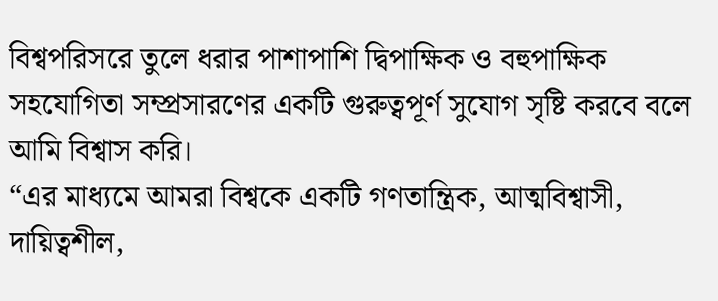বিশ্বপরিসরে তুলে ধরার পাশাপাশি দ্বিপাক্ষিক ও বহুপাক্ষিক সহযোগিতা সম্প্রসারণের একটি গুরুত্বপূর্ণ সুযোগ সৃষ্টি করবে বলে আমি বিশ্বাস করি।
“এর মাধ্যমে আমরা বিশ্বকে একটি গণতান্ত্রিক, আত্মবিশ্বাসী, দায়িত্বশীল,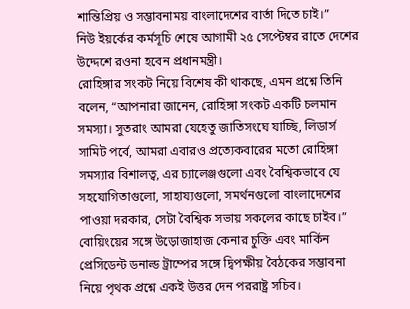শান্তিপ্রিয় ও সম্ভাবনাময় বাংলাদেশের বার্তা দিতে চাই।”
নিউ ইয়র্কের কর্মসূচি শেষে আগামী ২৫ সেপ্টেম্বর রাতে দেশের উদ্দেশে রওনা হবেন প্রধানমন্ত্রী।
রোহিঙ্গার সংকট নিয়ে বিশেষ কী থাকছে, এমন প্রশ্নে তিনি বলেন, “আপনারা জানেন, রোহিঙ্গা সংকট একটি চলমান সমস্যা। সুতরাং আমরা যেহেতু জাতিসংঘে যাচ্ছি, লিডার্স সামিট পর্বে, আমরা এবারও প্রত্যেকবারের মতো রোহিঙ্গা সমস্যার বিশালত্ব, এর চ্যালেঞ্জগুলো এবং বৈশ্বিকভাবে যে সহযোগিতাগুলো, সাহায্যগুলো, সমর্থনগুলো বাংলাদেশের পাওয়া দরকার, সেটা বৈশ্বিক সভায় সকলের কাছে চাইব।”
বোয়িংয়ের সঙ্গে উড়োজাহাজ কেনার চুক্তি এবং মার্কিন প্রেসিডেন্ট ডনাল্ড ট্রাম্পের সঙ্গে দ্বিপক্ষীয় বৈঠকের সম্ভাবনা নিয়ে পৃথক প্রশ্নে একই উত্তর দেন পররাষ্ট্র সচিব।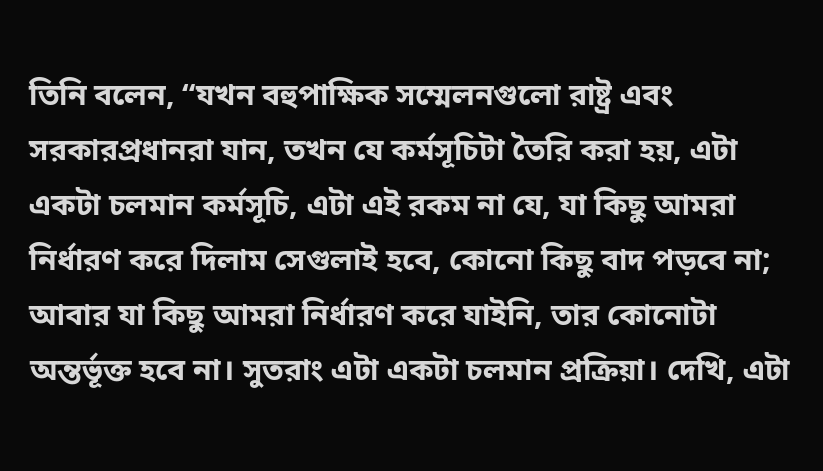তিনি বলেন, “যখন বহুপাক্ষিক সম্মেলনগুলো রাষ্ট্র এবং সরকারপ্রধানরা যান, তখন যে কর্মসূচিটা তৈরি করা হয়, এটা একটা চলমান কর্মসূচি, এটা এই রকম না যে, যা কিছু আমরা নির্ধারণ করে দিলাম সেগুলাই হবে, কোনো কিছু বাদ পড়বে না; আবার যা কিছু আমরা নির্ধারণ করে যাইনি, তার কোনোটা অন্তর্ভূক্ত হবে না। সুতরাং এটা একটা চলমান প্রক্রিয়া। দেখি, এটা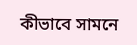কীভাবে সামনে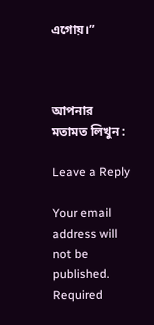এগোয়।”



আপনার মতামত লিখুন :

Leave a Reply

Your email address will not be published. Required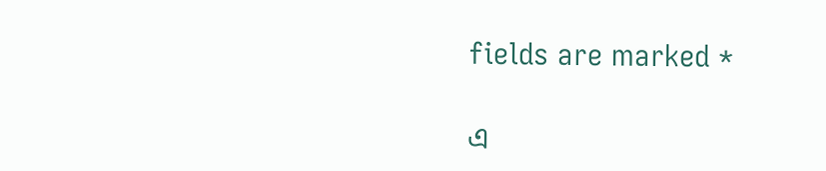fields are marked *

এ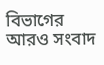বিভাগের আরও সংবাদ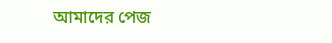আমাদের পেজ